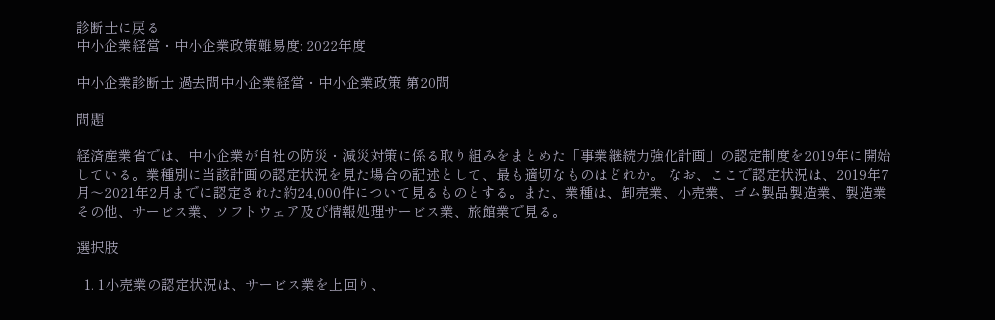診断士に戻る
中小企業経営・中小企業政策難易度: 2022年度

中小企業診断士 過去問中小企業経営・中小企業政策 第20問

問題

経済産業省では、中小企業が自社の防災・減災対策に係る取り組みをまとめた「事業継続力強化計画」の認定制度を2019年に開始している。業種別に当該計画の認定状況を見た場合の記述として、最も適切なものはどれか。 なお、ここで認定状況は、2019年7月〜2021年2月までに認定された約24,000件について見るものとする。また、業種は、卸売業、小売業、ゴム製品製造業、製造業その他、サービス業、ソフトウェア及び情報処理サービス業、旅館業で見る。

選択肢

  1. 1小売業の認定状況は、サービス業を上回り、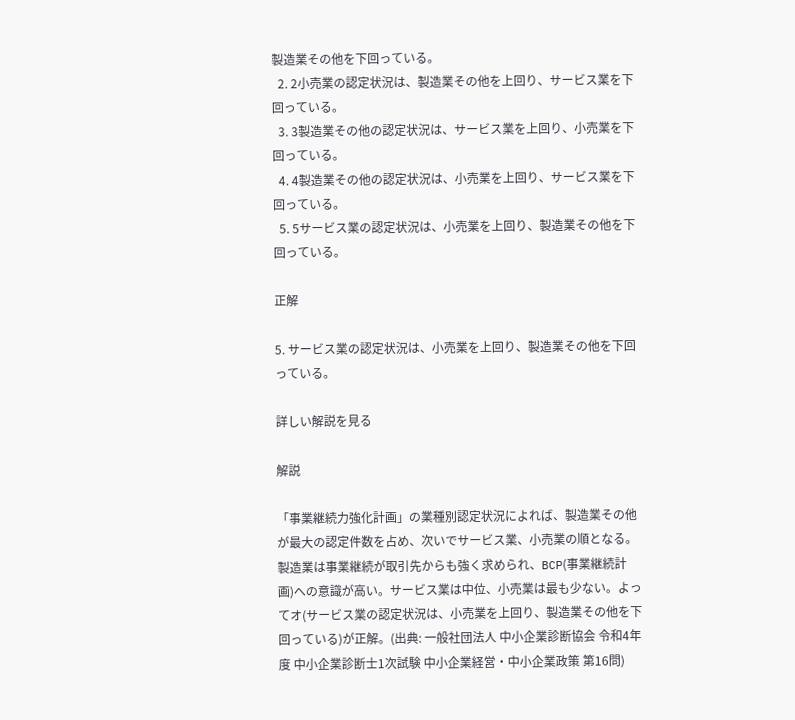製造業その他を下回っている。
  2. 2小売業の認定状況は、製造業その他を上回り、サービス業を下回っている。
  3. 3製造業その他の認定状況は、サービス業を上回り、小売業を下回っている。
  4. 4製造業その他の認定状況は、小売業を上回り、サービス業を下回っている。
  5. 5サービス業の認定状況は、小売業を上回り、製造業その他を下回っている。

正解

5. サービス業の認定状況は、小売業を上回り、製造業その他を下回っている。

詳しい解説を見る

解説

「事業継続力強化計画」の業種別認定状況によれば、製造業その他が最大の認定件数を占め、次いでサービス業、小売業の順となる。製造業は事業継続が取引先からも強く求められ、BCP(事業継続計画)への意識が高い。サービス業は中位、小売業は最も少ない。よってオ(サービス業の認定状況は、小売業を上回り、製造業その他を下回っている)が正解。(出典: 一般社団法人 中小企業診断協会 令和4年度 中小企業診断士1次試験 中小企業経営・中小企業政策 第16問)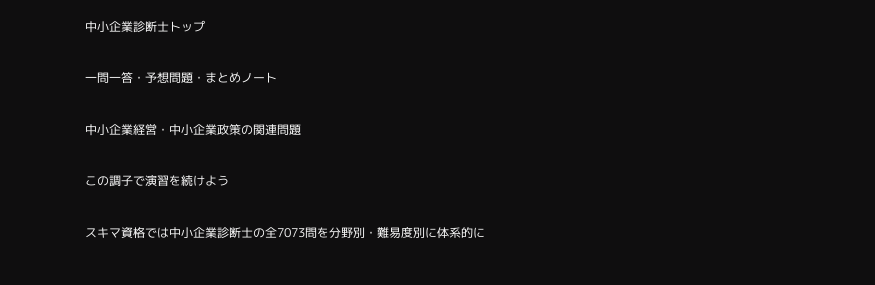中小企業診断士トップ

一問一答・予想問題・まとめノート

中小企業経営・中小企業政策の関連問題

この調子で演習を続けよう

スキマ資格では中小企業診断士の全7073問を分野別・難易度別に体系的に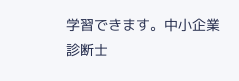学習できます。中小企業診断士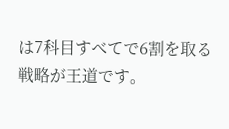は7科目すべてで6割を取る戦略が王道です。